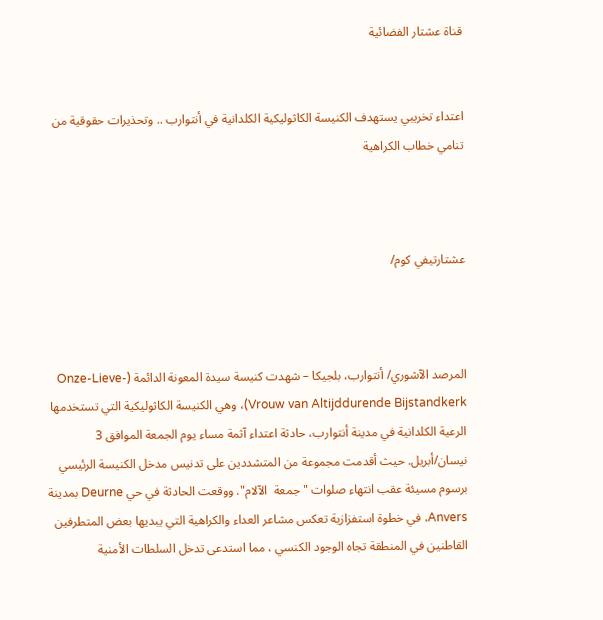قناة عشتار الفضائية


اعتداء تخريبي يستهدف الكنيسة الكاثوليكية الكلدانية في أنتوارب .. وتحذيرات حقوقية من تنامي خطاب الكراهية



عشتارتيفي كوم/



المرصد الآشوري/ أنتوارب، بلجيكا – شهدت كنيسة سيدة المعونة الدائمة (Onze-Lieve-Vrouw van Altijddurende Bijstandkerk)، وهي الكنيسة الكاثوليكية التي تستخدمها الرعية الكلدانية في مدينة أنتوارب، حادثة اعتداء آثمة مساء يوم الجمعة الموافق 3 نيسان/أبريل. حيث أقدمت مجموعة من المتشددين على تدنيس مدخل الكنيسة الرئيسي برسوم مسيئة عقب انتهاء صلوات "جمعة  الآلام". ووقعت الحادثة في حي Deurne بمدينة Anvers، في خطوة استفزازية تعكس مشاعر العداء والكراهية التي يبديها بعض المتطرفين القاطنين في المنطقة تجاه الوجود الكنسي ، مما استدعى تدخل السلطات الأمنية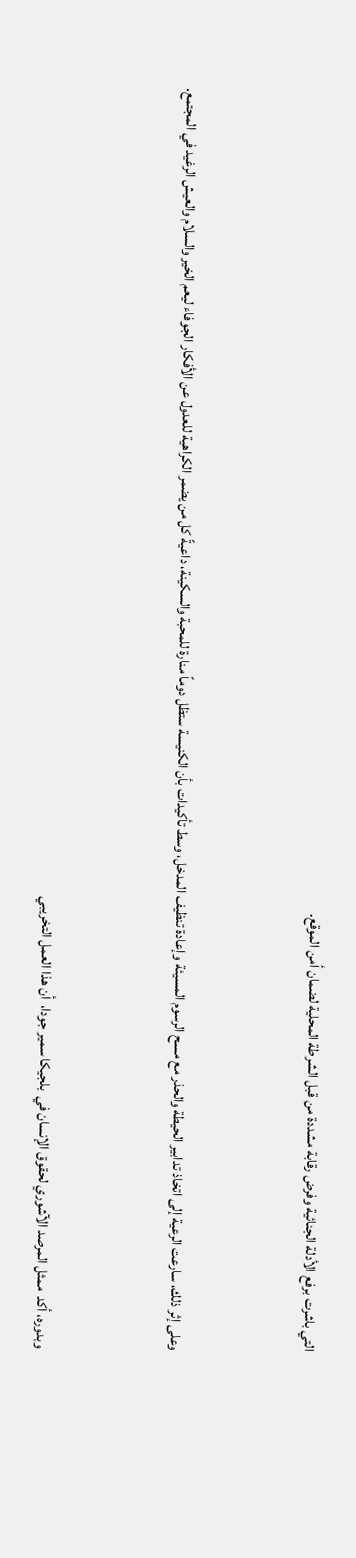التي باشرت برفع الأدلة الجنائية وفرض رقابة مشددة من قبل الشرطة المحلية لضمان أمن الموقع.



وعلى إثر ذلك، سارعت الرعية إلى اتخاذ تدابير الحيطة والحذر مع مسح الرسوم المسيئة وإعادة تنظيف المدخل، وسط تأكيدات بأن الكنيسة ستظل دوماً منارة للمحبة والسكينة، داعيةً كل من يضمر الكراهية للعدول عن الأفكار الجوفاء ليعم الخير والسلام والعيش الرغيد في المجتمع.



وبدوره، أكد  ممثل المرصد الآشوري لحقوق الإنسان في  بلجيكا سمير جودا،  أن هذا العمل التخريبي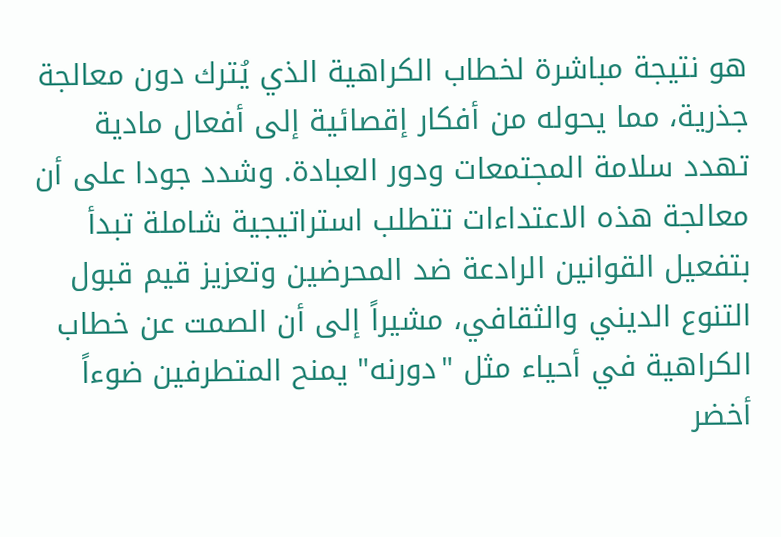هو نتيجة مباشرة لخطاب الكراهية الذي يُترك دون معالجة جذرية، مما يحوله من أفكار إقصائية إلى أفعال مادية تهدد سلامة المجتمعات ودور العبادة. وشدد جودا على أن معالجة هذه الاعتداءات تتطلب استراتيجية شاملة تبدأ بتفعيل القوانين الرادعة ضد المحرضين وتعزيز قيم قبول التنوع الديني والثقافي، مشيراً إلى أن الصمت عن خطاب الكراهية في أحياء مثل "دورنه" يمنح المتطرفين ضوءاً أخضر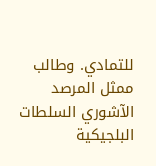للتمادي. وطالب ممثل المرصد الآشوري السلطات البلجيكية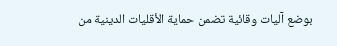بوضع آليات وقائية تضمن حماية الأقليات الدينية من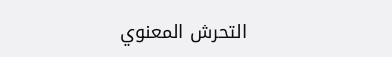التحرش المعنوي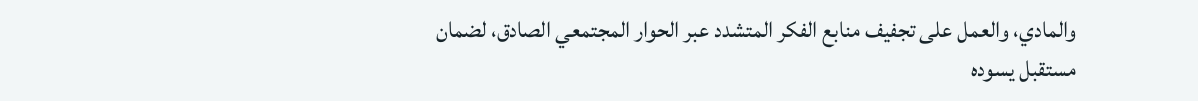والمادي، والعمل على تجفيف منابع الفكر المتشدد عبر الحوار المجتمعي الصادق، لضمان مستقبل يسوده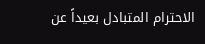الاحترام المتبادل بعيداً عن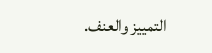التمييز والعنف.